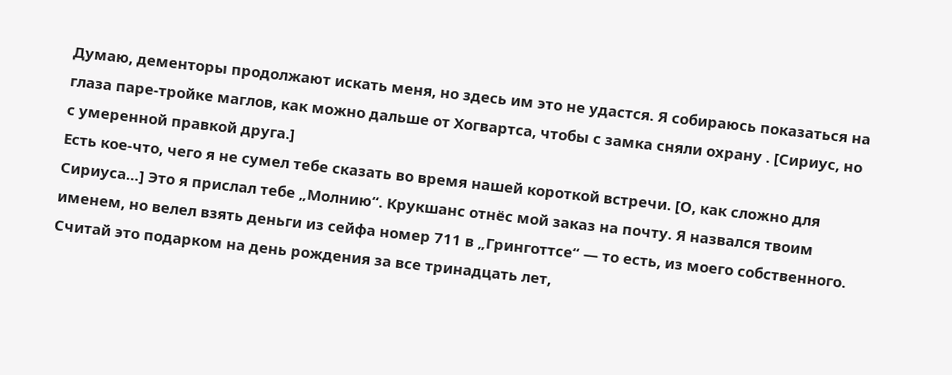Думаю, дементоры продолжают искать меня, но здесь им это не удастся. Я собираюсь показаться на глаза паре-тройке маглов, как можно дальше от Хогвартса, чтобы с замка сняли охрану . [Сириус, но с умеренной правкой друга.]
Есть кое-что, чего я не сумел тебе сказать во время нашей короткой встречи. [О, как сложно для Сириуса…] Это я прислал тебе „Молнию“. Крукшанс отнёс мой заказ на почту. Я назвался твоим именем, но велел взять деньги из сейфа номер 711 в „Гринготтсе“ — то есть, из моего собственного. Считай это подарком на день рождения за все тринадцать лет,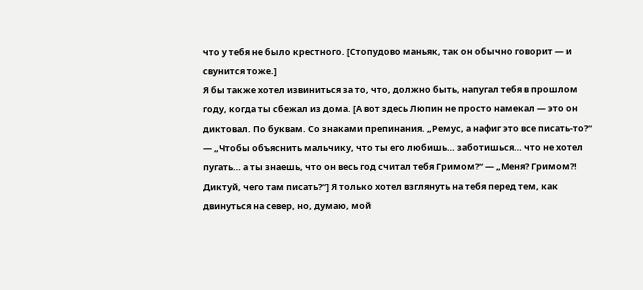что у тебя не было крестного. [Стопудово маньяк, так он обычно говорит — и свунится тоже.]
Я бы также хотел извиниться за то, что, должно быть, напугал тебя в прошлом году, когда ты сбежал из дома. [А вот здесь Люпин не просто намекал — это он диктовал. По буквам. Со знаками препинания. „Ремус, а нафиг это все писать-то?“ — „Чтобы объяснить мальчику, что ты его любишь… заботишься… что не хотел пугать… а ты знаешь, что он весь год считал тебя Гримом?“ — „Меня? Гримом?! Диктуй, чего там писать?“] Я только хотел взглянуть на тебя перед тем, как двинуться на север, но, думаю, мой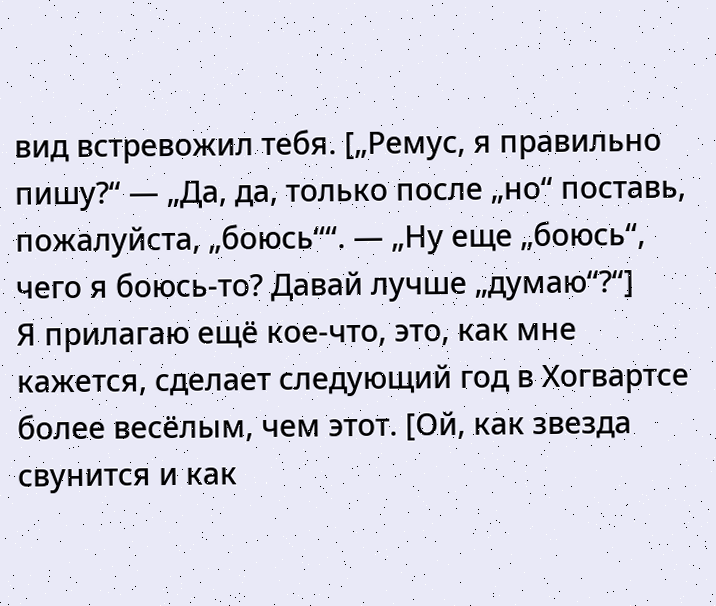вид встревожил тебя. [„Ремус, я правильно пишу?“ — „Да, да, только после „но“ поставь, пожалуйста, „боюсь““. — „Ну еще „боюсь“, чего я боюсь-то? Давай лучше „думаю“?“]
Я прилагаю ещё кое-что, это, как мне кажется, сделает следующий год в Хогвартсе более весёлым, чем этот. [Ой, как звезда свунится и как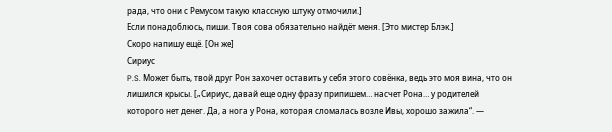рада, что они с Ремусом такую классную штуку отмочили.]
Если понадоблюсь, пиши. Твоя сова обязательно найдёт меня. [Это мистер Блэк.]
Скоро напишу ещё. [Он же]
Сириус
P.S. Может быть, твой друг Рон захочет оставить у себя этого совёнка, ведь это моя вина, что он лишился крысы. [„Сириус, давай еще одну фразу припишем… насчет Рона… у родителей которого нет денег. Да, а нога у Рона, которая сломалась возле Ивы, хорошо зажила“. —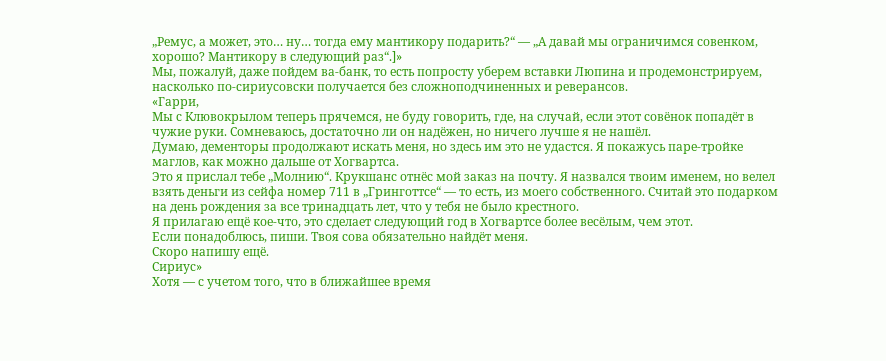„Ремус, а может, это… ну… тогда ему мантикору подарить?“ — „А давай мы ограничимся совенком, хорошо? Мантикору в следующий раз“.]»
Мы, пожалуй, даже пойдем ва-банк, то есть попросту уберем вставки Люпина и продемонстрируем, насколько по-сириусовски получается без сложноподчиненных и реверансов.
«Гарри,
Мы с Клювокрылом теперь прячемся, не буду говорить, где, на случай, если этот совёнок попадёт в чужие руки. Сомневаюсь, достаточно ли он надёжен, но ничего лучше я не нашёл.
Думаю, дементоры продолжают искать меня, но здесь им это не удастся. Я покажусь паре-тройке маглов, как можно дальше от Хогвартса.
Это я прислал тебе „Молнию“. Крукшанс отнёс мой заказ на почту. Я назвался твоим именем, но велел взять деньги из сейфа номер 711 в „Гринготтсе“ — то есть, из моего собственного. Считай это подарком на день рождения за все тринадцать лет, что у тебя не было крестного.
Я прилагаю ещё кое-что, это сделает следующий год в Хогвартсе более весёлым, чем этот.
Если понадоблюсь, пиши. Твоя сова обязательно найдёт меня.
Скоро напишу ещё.
Сириус»
Хотя — с учетом того, что в ближайшее время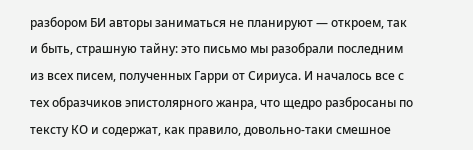разбором БИ авторы заниматься не планируют — откроем, так и быть, страшную тайну: это письмо мы разобрали последним из всех писем, полученных Гарри от Сириуса. И началось все с тех образчиков эпистолярного жанра, что щедро разбросаны по тексту КО и содержат, как правило, довольно-таки смешное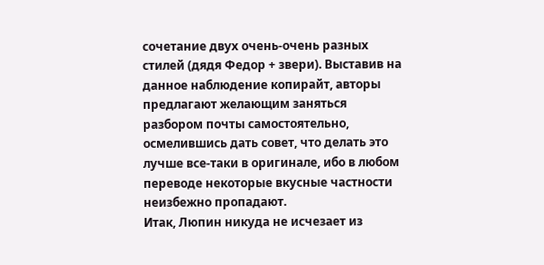сочетание двух очень-очень разных стилей (дядя Федор + звери). Выставив на данное наблюдение копирайт, авторы предлагают желающим заняться разбором почты самостоятельно, осмелившись дать совет, что делать это лучше все-таки в оригинале, ибо в любом переводе некоторые вкусные частности неизбежно пропадают.
Итак, Люпин никуда не исчезает из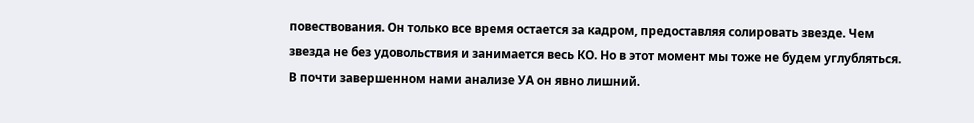повествования. Он только все время остается за кадром, предоставляя солировать звезде. Чем звезда не без удовольствия и занимается весь КО. Но в этот момент мы тоже не будем углубляться. В почти завершенном нами анализе УА он явно лишний.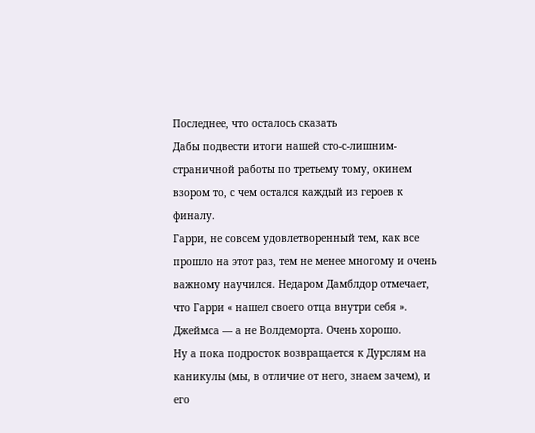Последнее, что осталось сказать
Дабы подвести итоги нашей сто-с-лишним-страничной работы по третьему тому, окинем взором то, с чем остался каждый из героев к финалу.
Гарри, не совсем удовлетворенный тем, как все прошло на этот раз, тем не менее многому и очень важному научился. Недаром Дамблдор отмечает, что Гарри « нашел своего отца внутри себя ». Джеймса — а не Волдеморта. Очень хорошо.
Ну а пока подросток возвращается к Дурслям на каникулы (мы, в отличие от него, знаем зачем), и его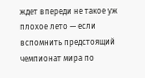ждет впереди не такое уж плохое лето — если вспомнить предстоящий чемпионат мира по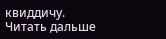квиддичу.
Читать дальше